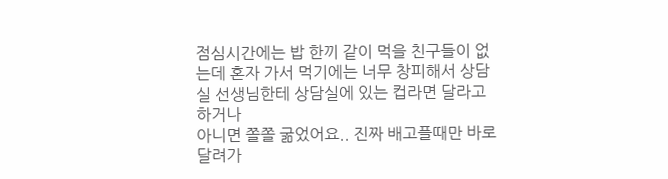점심시간에는 밥 한끼 같이 먹을 친구들이 없는데 혼자 가서 먹기에는 너무 창피해서 상담실 선생님한테 상담실에 있는 컵라면 달라고 하거나
아니면 쫄쫄 굶었어요.. 진짜 배고플때만 바로 달려가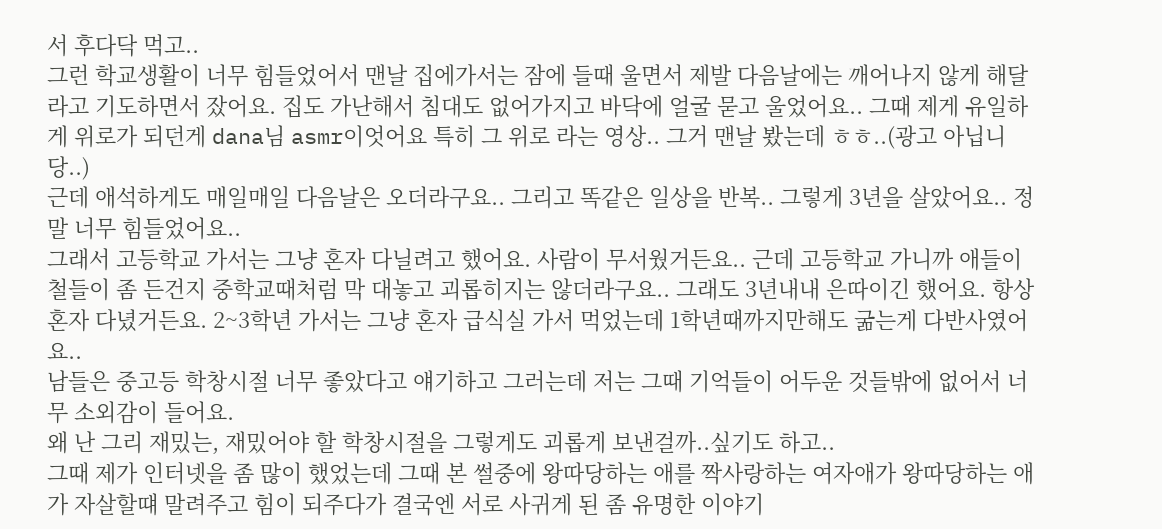서 후다닥 먹고..
그런 학교생활이 너무 힘들었어서 맨날 집에가서는 잠에 들때 울면서 제발 다음날에는 깨어나지 않게 해달라고 기도하면서 잤어요. 집도 가난해서 침대도 없어가지고 바닥에 얼굴 묻고 울었어요.. 그때 제게 유일하게 위로가 되던게 dana님 asmr이엇어요 특히 그 위로 라는 영상.. 그거 맨날 봤는데 ㅎㅎ..(광고 아닙니당..)
근데 애석하게도 매일매일 다음날은 오더라구요.. 그리고 똑같은 일상을 반복.. 그렇게 3년을 살았어요.. 정말 너무 힘들었어요..
그래서 고등학교 가서는 그냥 혼자 다닐려고 했어요. 사람이 무서웠거든요.. 근데 고등학교 가니까 애들이 철들이 좀 든건지 중학교때처럼 막 대놓고 괴롭히지는 않더라구요.. 그래도 3년내내 은따이긴 했어요. 항상 혼자 다녔거든요. 2~3학년 가서는 그냥 혼자 급식실 가서 먹었는데 1학년때까지만해도 굶는게 다반사였어요..
남들은 중고등 학창시절 너무 좋았다고 얘기하고 그러는데 저는 그때 기억들이 어두운 것들밖에 없어서 너무 소외감이 들어요.
왜 난 그리 재밌는, 재밌어야 할 학창시절을 그렇게도 괴롭게 보낸걸까..싶기도 하고..
그때 제가 인터넷을 좀 많이 했었는데 그때 본 썰중에 왕따당하는 애를 짝사랑하는 여자애가 왕따당하는 애가 자살할떄 말려주고 힘이 되주다가 결국엔 서로 사귀게 된 좀 유명한 이야기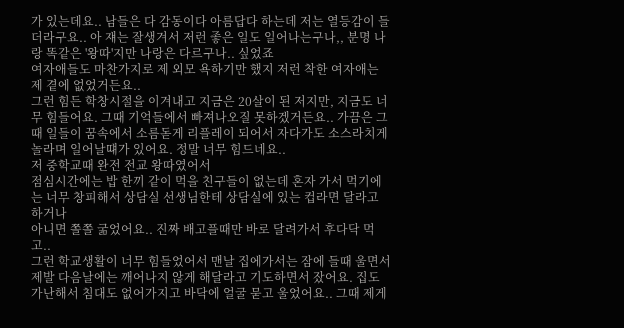가 있는데요.. 남들은 다 감동이다 아름답다 하는데 저는 열등감이 들더라구요.. 아 쟤는 잘생겨서 저런 좋은 일도 일어나는구나,, 분명 나랑 똑같은 '왕따'지만 나랑은 다르구나.. 싶었죠
여자애들도 마찬가지로 제 외모 욕하기만 했지 저런 착한 여자애는 제 곁에 없었거든요..
그런 힘든 학창시절을 이겨내고 지금은 20살이 된 저지만, 지금도 너무 힘들어요. 그때 기억들에서 빠져나오질 못하겠거든요.. 가끔은 그때 일들이 꿈속에서 소름돋게 리플레이 되어서 자다가도 소스라치게 놀라며 일어날떄가 있어요. 정말 너무 힘드네요..
저 중학교때 완전 전교 왕따였어서
점심시간에는 밥 한끼 같이 먹을 친구들이 없는데 혼자 가서 먹기에는 너무 창피해서 상담실 선생님한테 상담실에 있는 컵라면 달라고 하거나
아니면 쫄쫄 굶었어요.. 진짜 배고플때만 바로 달려가서 후다닥 먹고..
그런 학교생활이 너무 힘들었어서 맨날 집에가서는 잠에 들때 울면서 제발 다음날에는 깨어나지 않게 해달라고 기도하면서 잤어요. 집도 가난해서 침대도 없어가지고 바닥에 얼굴 묻고 울었어요.. 그때 제게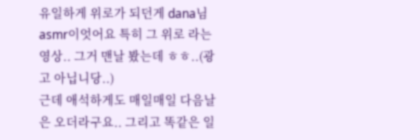유일하게 위로가 되던게 dana님 asmr이엇어요 특히 그 위로 라는 영상.. 그거 맨날 봤는데 ㅎㅎ..(광고 아닙니당..)
근데 애석하게도 매일매일 다음날은 오더라구요.. 그리고 똑같은 일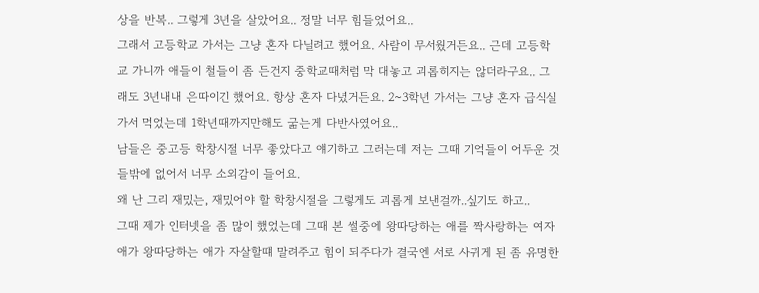상을 반복.. 그렇게 3년을 살았어요.. 정말 너무 힘들었어요..
그래서 고등학교 가서는 그냥 혼자 다닐려고 했어요. 사람이 무서웠거든요.. 근데 고등학교 가니까 애들이 철들이 좀 든건지 중학교때처럼 막 대놓고 괴롭히지는 않더라구요.. 그래도 3년내내 은따이긴 했어요. 항상 혼자 다녔거든요. 2~3학년 가서는 그냥 혼자 급식실 가서 먹었는데 1학년때까지만해도 굶는게 다반사였어요..
남들은 중고등 학창시절 너무 좋았다고 얘기하고 그러는데 저는 그때 기억들이 어두운 것들밖에 없어서 너무 소외감이 들어요.
왜 난 그리 재밌는, 재밌어야 할 학창시절을 그렇게도 괴롭게 보낸걸까..싶기도 하고..
그때 제가 인터넷을 좀 많이 했었는데 그때 본 썰중에 왕따당하는 애를 짝사랑하는 여자애가 왕따당하는 애가 자살할떄 말려주고 힘이 되주다가 결국엔 서로 사귀게 된 좀 유명한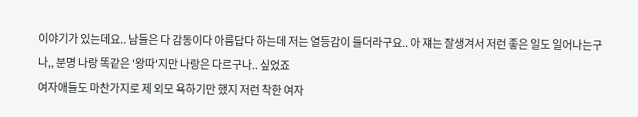이야기가 있는데요.. 남들은 다 감동이다 아름답다 하는데 저는 열등감이 들더라구요.. 아 쟤는 잘생겨서 저런 좋은 일도 일어나는구나,, 분명 나랑 똑같은 '왕따'지만 나랑은 다르구나.. 싶었죠
여자애들도 마찬가지로 제 외모 욕하기만 했지 저런 착한 여자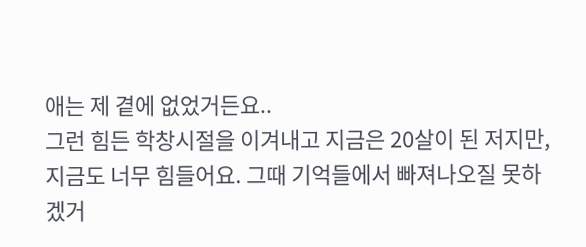애는 제 곁에 없었거든요..
그런 힘든 학창시절을 이겨내고 지금은 20살이 된 저지만, 지금도 너무 힘들어요. 그때 기억들에서 빠져나오질 못하겠거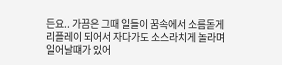든요.. 가끔은 그때 일들이 꿈속에서 소름돋게 리플레이 되어서 자다가도 소스라치게 놀라며 일어날떄가 있어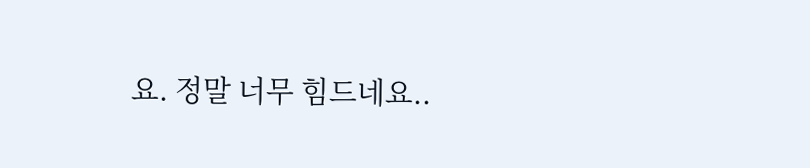요. 정말 너무 힘드네요..